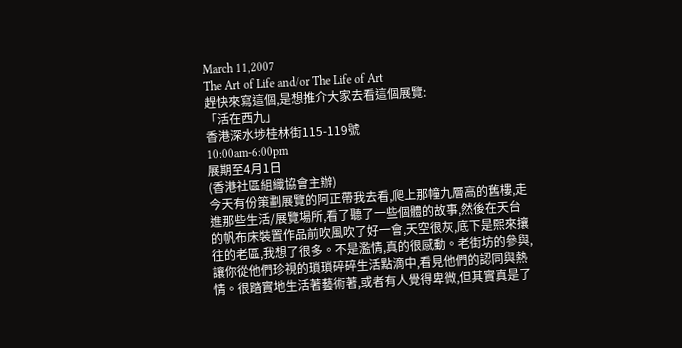March 11,2007
The Art of Life and/or The Life of Art
趕快來寫這個,是想推介大家去看這個展覽:
「活在西九」
香港深水埗桂林街115-119號
10:00am-6:00pm
展期至4月1日
(香港社區組織協會主辦)
今天有份策劃展覽的阿正帶我去看,爬上那幢九層高的舊樓,走進那些生活/展覽場所,看了聽了一些個體的故事,然後在天台的帆布床裝置作品前吹風吹了好一會,天空很灰,底下是熙來攘往的老區,我想了很多。不是濫情,真的很感動。老街坊的參與,讓你從他們珍視的瑣瑣碎碎生活點滴中,看見他們的認同與熱情。很踏實地生活著藝術著,或者有人覺得卑微,但其實真是了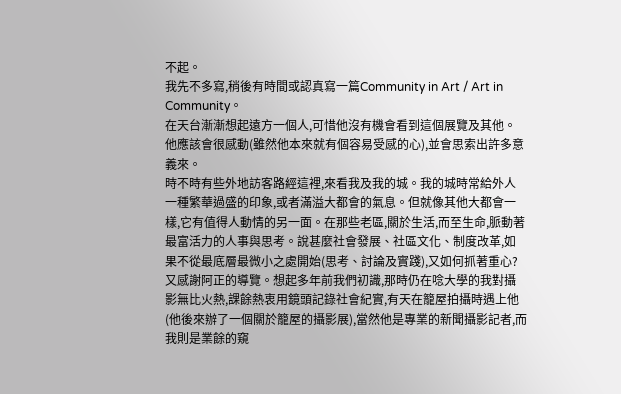不起。
我先不多寫,稍後有時間或認真寫一篇Community in Art / Art in Community。
在天台漸漸想起遠方一個人,可惜他沒有機會看到這個展覽及其他。他應該會很感動(雖然他本來就有個容易受感的心),並會思索出許多意義來。
時不時有些外地訪客路經這裡,來看我及我的城。我的城時常給外人一種繁華過盛的印象,或者滿溢大都會的氣息。但就像其他大都會一樣,它有值得人動情的另一面。在那些老區,關於生活,而至生命,脈動著最富活力的人事與思考。說甚麼社會發展、社區文化、制度改革,如果不從最底層最微小之處開始(思考、討論及實踐),又如何抓著重心?
又感謝阿正的導覽。想起多年前我們初識,那時仍在唸大學的我對攝影無比火熱,課餘熱衷用鏡頭記錄社會紀實,有天在籠屋拍攝時遇上他(他後來辦了一個關於籠屋的攝影展),當然他是專業的新聞攝影記者,而我則是業餘的窺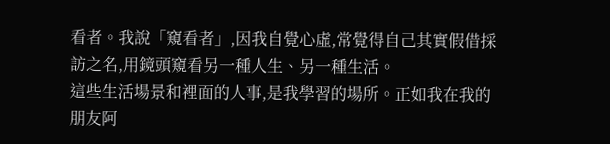看者。我說「窺看者」,因我自覺心虛,常覺得自己其實假借採訪之名,用鏡頭窺看另一種人生、另一種生活。
這些生活場景和裡面的人事,是我學習的場所。正如我在我的朋友阿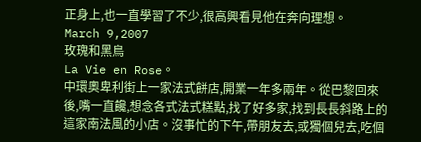正身上,也一直學習了不少,很高興看見他在奔向理想。
March 9,2007
玫瑰和黑鳥
La Vie en Rose。
中環奧卑利街上一家法式餅店,開業一年多兩年。從巴黎回來後,嘴一直饞,想念各式法式糕點,找了好多家,找到長長斜路上的這家南法風的小店。沒事忙的下午,帶朋友去,或獨個兒去,吃個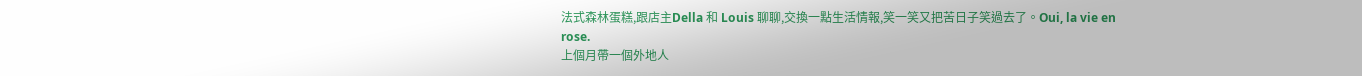法式森林蛋糕,跟店主Della 和 Louis 聊聊,交換一點生活情報,笑一笑又把苦日子笑過去了。Oui, la vie en rose.
上個月帶一個外地人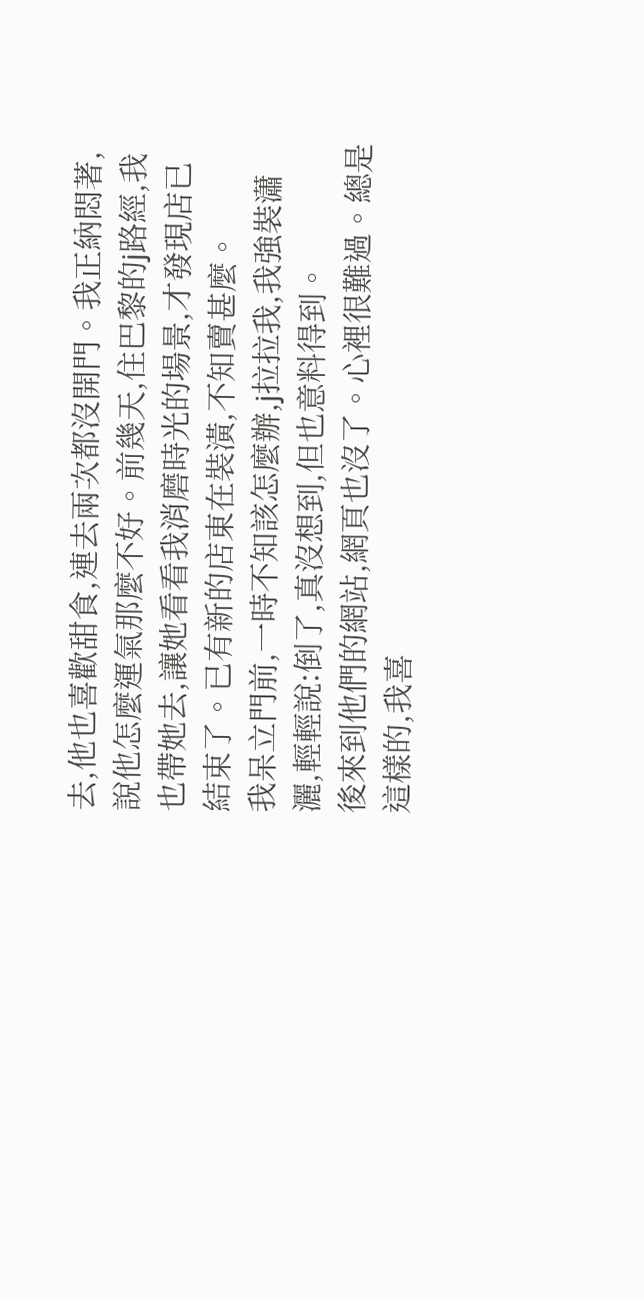去,他也喜歡甜食,連去兩次都沒開門。我正納悶著,說他怎麼運氣那麼不好。前幾天,住巴黎的j路經,我也帶她去,讓她看看我消磨時光的場景,才發現店已結束了。已有新的店東在裝潢,不知賣甚麼。
我呆立門前,一時不知該怎麼辦,j拉拉我,我強裝瀟灑,輕輕說:倒了,真沒想到,但也意料得到。
後來到他們的網站,網頁也沒了。心裡很難過。總是這樣的,我喜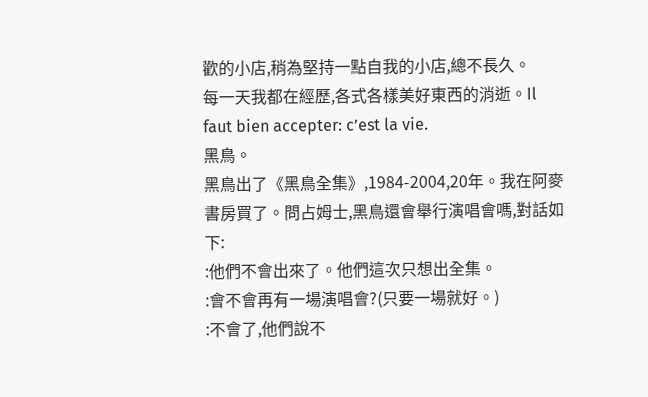歡的小店,稍為堅持一點自我的小店,總不長久。
每一天我都在經歷,各式各樣美好東西的消逝。Il faut bien accepter: c’est la vie.
黑鳥。
黑鳥出了《黑鳥全集》,1984-2004,20年。我在阿麥書房買了。問占姆士,黑鳥還會舉行演唱會嗎,對話如下:
:他們不會出來了。他們這次只想出全集。
:會不會再有一場演唱會?(只要一場就好。)
:不會了,他們說不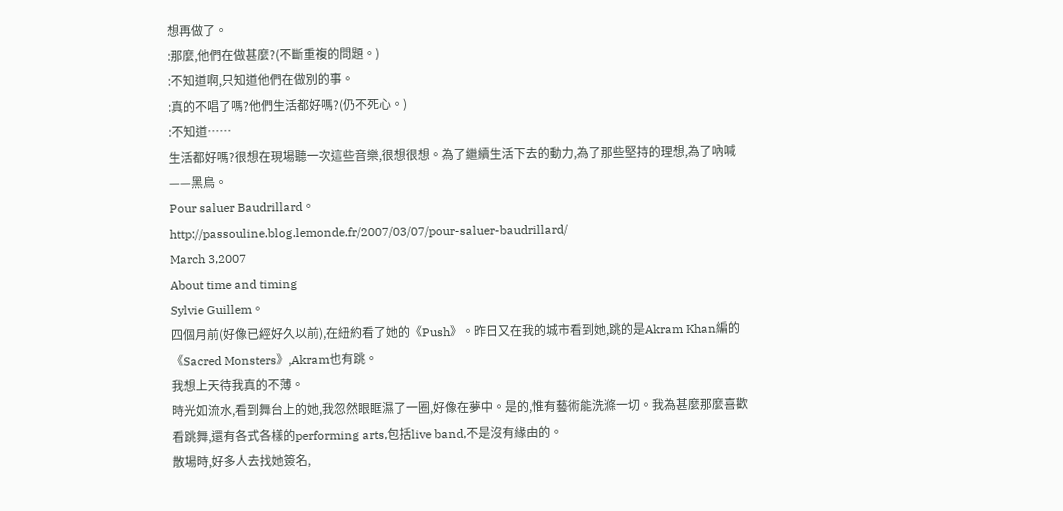想再做了。
:那麼,他們在做甚麼?(不斷重複的問題。)
:不知道啊,只知道他們在做別的事。
:真的不唱了嗎?他們生活都好嗎?(仍不死心。)
:不知道……
生活都好嗎?很想在現場聽一次這些音樂,很想很想。為了繼續生活下去的動力,為了那些堅持的理想,為了吶喊——黑鳥。
Pour saluer Baudrillard。
http://passouline.blog.lemonde.fr/2007/03/07/pour-saluer-baudrillard/
March 3,2007
About time and timing
Sylvie Guillem。
四個月前(好像已經好久以前),在紐約看了她的《Push》。昨日又在我的城市看到她,跳的是Akram Khan編的《Sacred Monsters》,Akram也有跳。
我想上天待我真的不薄。
時光如流水,看到舞台上的她,我忽然眼眶濕了一圈,好像在夢中。是的,惟有藝術能洗滌一切。我為甚麼那麼喜歡看跳舞,還有各式各樣的performing arts,包括live band,不是沒有緣由的。
散場時,好多人去找她簽名,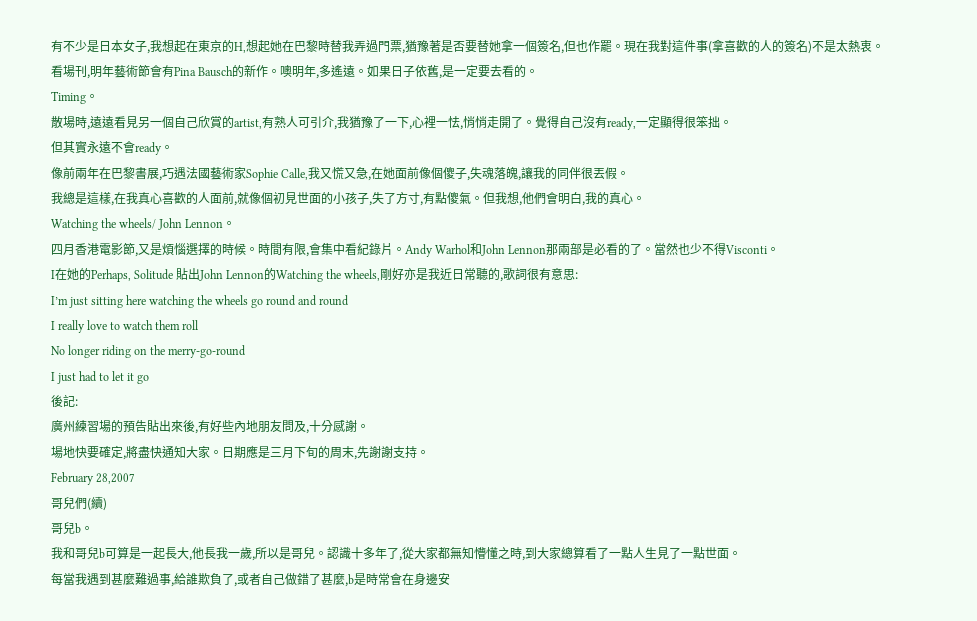有不少是日本女子,我想起在東京的H,想起她在巴黎時替我弄過門票,猶豫著是否要替她拿一個簽名,但也作罷。現在我對這件事(拿喜歡的人的簽名)不是太熱衷。
看場刊,明年藝術節會有Pina Bausch的新作。噢明年,多遙遠。如果日子依舊,是一定要去看的。
Timing。
散場時,遠遠看見另一個自己欣賞的artist,有熟人可引介,我猶豫了一下,心裡一怯,悄悄走開了。覺得自己沒有ready,一定顯得很笨拙。
但其實永遠不會ready。
像前兩年在巴黎書展,巧遇法國藝術家Sophie Calle,我又慌又急,在她面前像個傻子,失魂落魄,讓我的同伴很丟假。
我總是這樣,在我真心喜歡的人面前,就像個初見世面的小孩子,失了方寸,有點傻氣。但我想,他們會明白,我的真心。
Watching the wheels/ John Lennon。
四月香港電影節,又是煩惱選擇的時候。時間有限,會集中看紀錄片。Andy Warhol和John Lennon那兩部是必看的了。當然也少不得Visconti。
I在她的Perhaps, Solitude 貼出John Lennon的Watching the wheels,剛好亦是我近日常聽的,歌詞很有意思:
I’m just sitting here watching the wheels go round and round
I really love to watch them roll
No longer riding on the merry-go-round
I just had to let it go
後記:
廣州練習場的預告貼出來後,有好些內地朋友問及,十分感謝。
場地快要確定,將盡快通知大家。日期應是三月下旬的周末,先謝謝支持。
February 28,2007
哥兒們(續)
哥兒b。
我和哥兒b可算是一起長大,他長我一歲,所以是哥兒。認識十多年了,從大家都無知懵懂之時,到大家總算看了一點人生見了一點世面。
每當我遇到甚麼難過事,給誰欺負了,或者自己做錯了甚麼,b是時常會在身邊安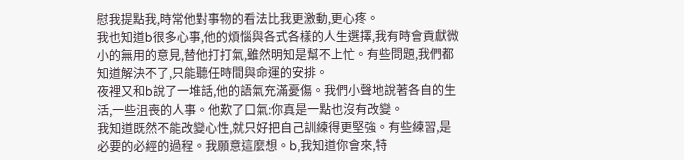慰我提點我,時常他對事物的看法比我更激動,更心疼。
我也知道b很多心事,他的煩惱與各式各樣的人生選擇,我有時會貢獻微小的無用的意見,替他打打氣,雖然明知是幫不上忙。有些問題,我們都知道解決不了,只能聽任時間與命運的安排。
夜裡又和b說了一堆話,他的語氣充滿憂傷。我們小聲地說著各自的生活,一些沮喪的人事。他歎了口氣:你真是一點也沒有改變。
我知道既然不能改變心性,就只好把自己訓練得更堅強。有些練習,是必要的必經的過程。我願意這麼想。b,我知道你會來,特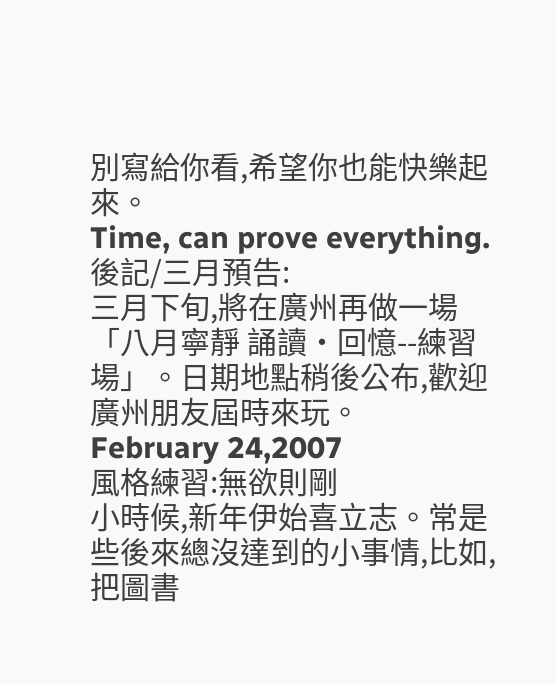別寫給你看,希望你也能快樂起來。
Time, can prove everything.
後記/三月預告:
三月下旬,將在廣州再做一場「八月寧靜 誦讀‧回憶--練習場」。日期地點稍後公布,歡迎廣州朋友屆時來玩。
February 24,2007
風格練習:無欲則剛
小時候,新年伊始喜立志。常是些後來總沒達到的小事情,比如,把圖書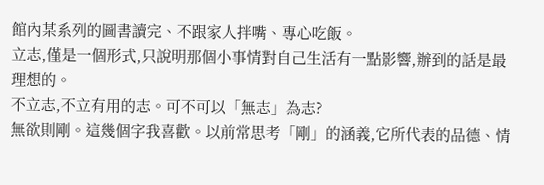館內某系列的圖書讀完、不跟家人拌嘴、專心吃飯。
立志,僅是一個形式,只說明那個小事情對自己生活有一點影響,辦到的話是最理想的。
不立志,不立有用的志。可不可以「無志」為志?
無欲則剛。這幾個字我喜歡。以前常思考「剛」的涵義,它所代表的品德、情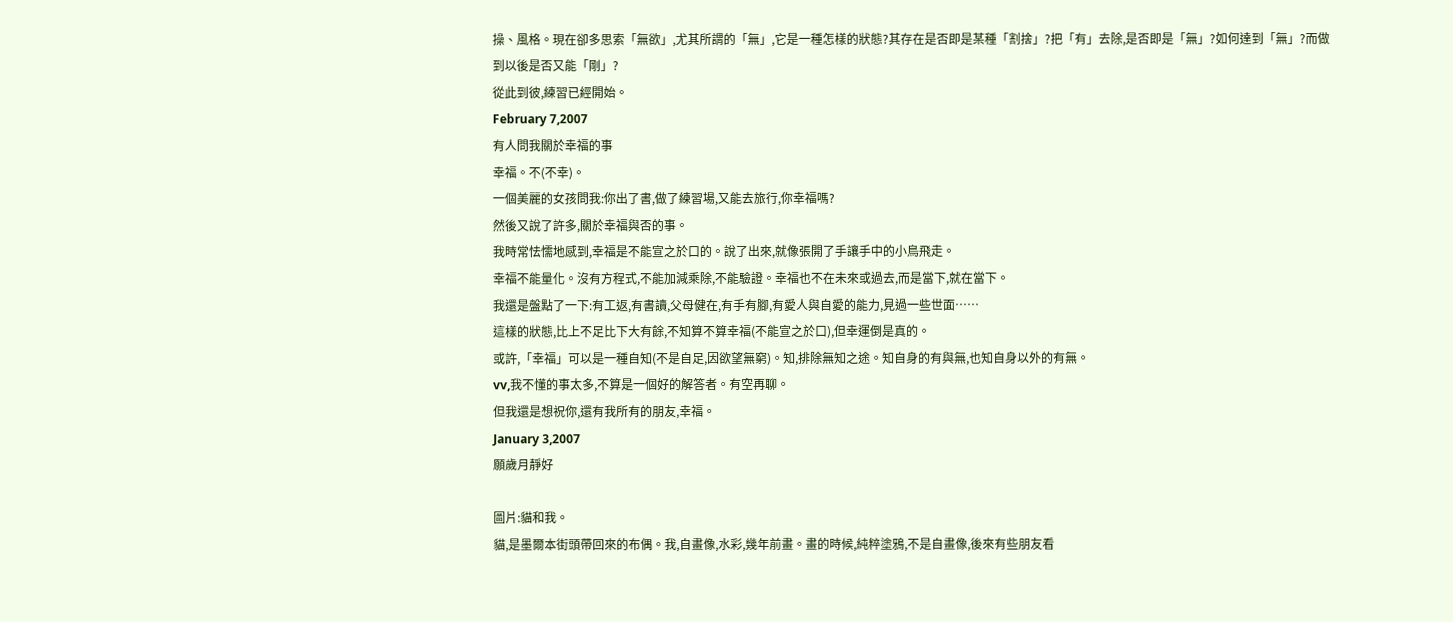操、風格。現在卻多思索「無欲」,尤其所謂的「無」,它是一種怎樣的狀態?其存在是否即是某種「割捨」?把「有」去除,是否即是「無」?如何達到「無」?而做到以後是否又能「剛」?
從此到彼,練習已經開始。
February 7,2007
有人問我關於幸福的事
幸福。不(不幸)。
一個美麗的女孩問我:你出了書,做了練習場,又能去旅行,你幸福嗎?
然後又說了許多,關於幸福與否的事。
我時常怯懦地感到,幸福是不能宣之於口的。說了出來,就像張開了手讓手中的小鳥飛走。
幸福不能量化。沒有方程式,不能加減乘除,不能驗證。幸福也不在未來或過去,而是當下,就在當下。
我還是盤點了一下:有工返,有書讀,父母健在,有手有腳,有愛人與自愛的能力,見過一些世面……
這樣的狀態,比上不足比下大有餘,不知算不算幸福(不能宣之於口),但幸運倒是真的。
或許,「幸福」可以是一種自知(不是自足,因欲望無窮)。知,排除無知之途。知自身的有與無,也知自身以外的有無。
vv,我不懂的事太多,不算是一個好的解答者。有空再聊。
但我還是想祝你,還有我所有的朋友,幸福。
January 3,2007
願歲月靜好

圖片:貓和我。
貓,是墨爾本街頭帶回來的布偶。我,自畫像,水彩,幾年前畫。畫的時候,純粹塗鴉,不是自畫像,後來有些朋友看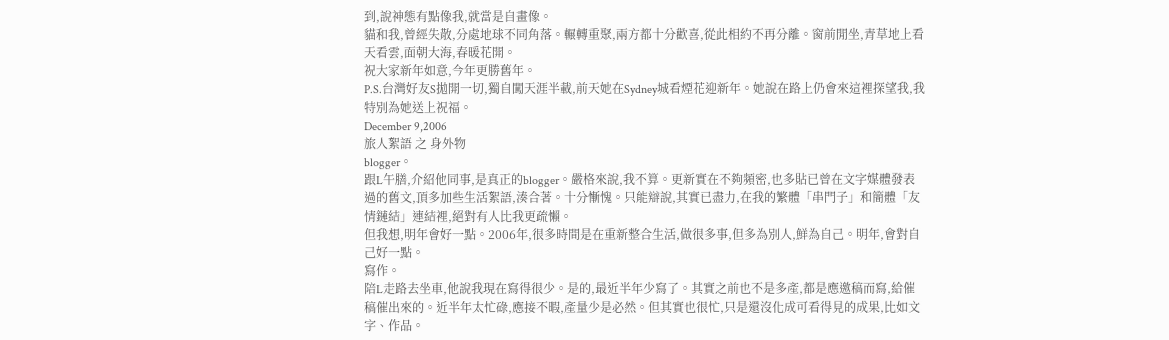到,說神態有點像我,就當是自畫像。
貓和我,曾經失散,分處地球不同角落。輾轉重聚,兩方都十分歡喜,從此相約不再分離。窗前閒坐,青草地上看天看雲,面朝大海,春暖花開。
祝大家新年如意,今年更勝舊年。
P.S.台灣好友S拋開一切,獨自闖天涯半載,前天她在Sydney城看煙花迎新年。她說在路上仍會來這裡探望我,我特別為她送上祝福。
December 9,2006
旅人絮語 之 身外物
blogger。
跟L午膳,介紹他同事,是真正的blogger。嚴格來說,我不算。更新實在不夠頻密,也多貼已曾在文字媒體發表過的舊文,頂多加些生活絮語,湊合著。十分慚愧。只能辯說,其實已盡力,在我的繁體「串門子」和簡體「友情鏈結」連結裡,絕對有人比我更疏懶。
但我想,明年會好一點。2006年,很多時間是在重新整合生活,做很多事,但多為別人,鮮為自己。明年,會對自己好一點。
寫作。
陪L走路去坐車,他說我現在寫得很少。是的,最近半年少寫了。其實之前也不是多產,都是應邀稿而寫,給催稿催出來的。近半年太忙碌,應接不暇,產量少是必然。但其實也很忙,只是還沒化成可看得見的成果,比如文字、作品。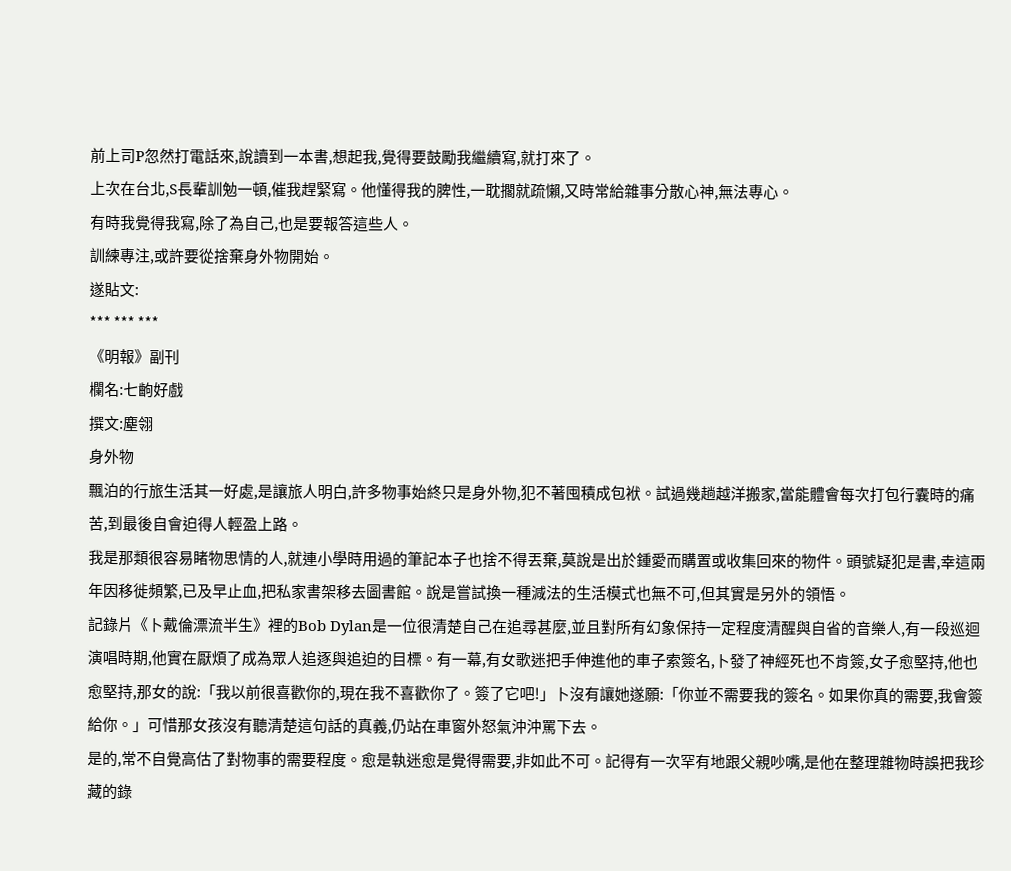前上司P忽然打電話來,說讀到一本書,想起我,覺得要鼓勵我繼續寫,就打來了。
上次在台北,S長輩訓勉一頓,催我趕緊寫。他懂得我的脾性,一耽擱就疏懶,又時常給雜事分散心神,無法專心。
有時我覺得我寫,除了為自己,也是要報答這些人。
訓練專注,或許要從捨棄身外物開始。
遂貼文:
*** *** ***
《明報》副刊
欄名:七齣好戲
撰文:塵翎
身外物
飄泊的行旅生活其一好處,是讓旅人明白,許多物事始終只是身外物,犯不著囤積成包袱。試過幾趟越洋搬家,當能體會每次打包行囊時的痛苦,到最後自會迫得人輕盈上路。
我是那類很容易睹物思情的人,就連小學時用過的筆記本子也捨不得丟棄,莫說是出於鍾愛而購置或收集回來的物件。頭號疑犯是書,幸這兩年因移徙頻繁,已及早止血,把私家書架移去圖書館。說是嘗試換一種減法的生活模式也無不可,但其實是另外的領悟。
記錄片《卜戴倫漂流半生》裡的Bob Dylan是一位很清楚自己在追尋甚麼,並且對所有幻象保持一定程度清醒與自省的音樂人,有一段巡迴演唱時期,他實在厭煩了成為眾人追逐與追迫的目標。有一幕,有女歌迷把手伸進他的車子索簽名,卜發了神經死也不肯簽,女子愈堅持,他也愈堅持,那女的說:「我以前很喜歡你的,現在我不喜歡你了。簽了它吧!」卜沒有讓她遂願:「你並不需要我的簽名。如果你真的需要,我會簽給你。」可惜那女孩沒有聽清楚這句話的真義,仍站在車窗外怒氣沖沖罵下去。
是的,常不自覺高估了對物事的需要程度。愈是執迷愈是覺得需要,非如此不可。記得有一次罕有地跟父親吵嘴,是他在整理雜物時誤把我珍藏的錄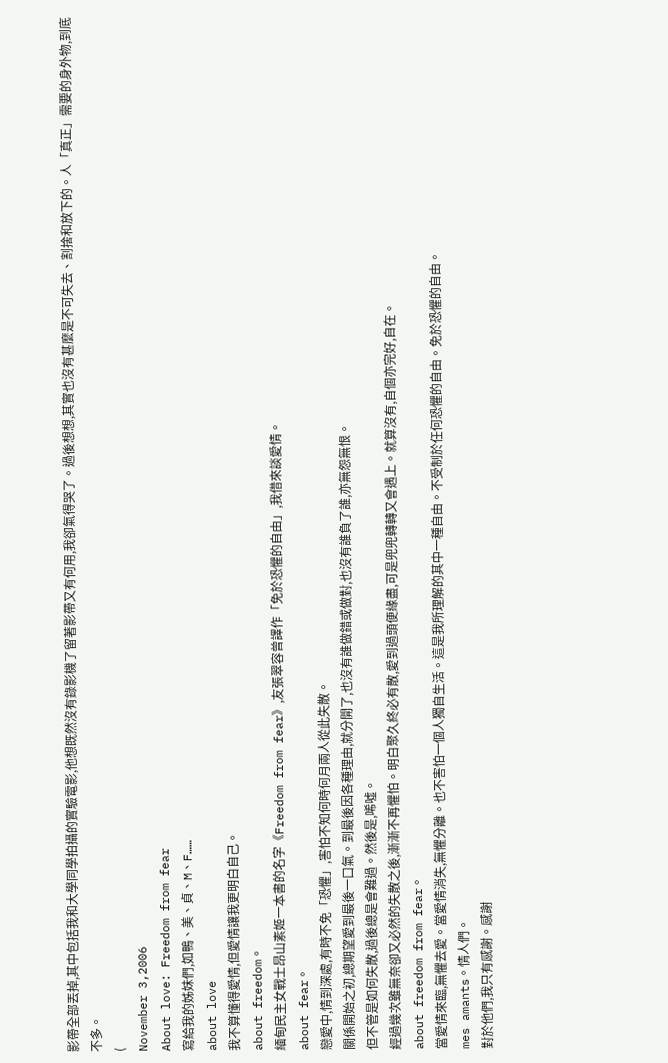影帶全部丟掉,其中包括我和大學同學拍攝的實驗電影,他想既然沒有錄影機了留著影帶又有何用,我卻氣得哭了。過後想想,其實也沒有甚麼是不可失去、割捨和放下的。人「真正」需要的身外物,到底不多。
(
November 3,2006
About love: Freedom from fear
寫給我的姊妹們,如鴨、美、貞、M、F……
about love
我不算懂得愛情,但愛情讓我更明白自己。
about freedom。
緬甸民主女戰士昂山素姬一本書的名字《Freedom from fear》,友張翠容曾譯作「免於恐懼的自由」,我借來談愛情。
about fear。
戀愛中,情到深處,有時不免「恐懼」,害怕不知何時何月兩人從此失散。
關係開始之初,總期望愛到最後一口氣。到最後因各種理由,就分開了,也沒有誰做錯或做對,也沒有誰負了誰,亦無怨無恨。
但不管是如何失散,過後總是會難過。然後是,唏噓。
經過幾次雖無奈卻又必然的失散之後,漸漸不再懼怕。明白聚久終必有散,愛到過頭便緣盡,可是兜兜轉轉又會遇上。就算沒有,自個亦完好,自在。
about freedom from fear。
當愛情來臨,無懼去愛。當愛情消失,無懼分離。也不害怕一個人獨自生活。這是我所理解的其中一種自由。不受制於任何恐懼的自由。免於恐懼的自由。
mes amants。情人們。
對於他們,我只有感謝。感謝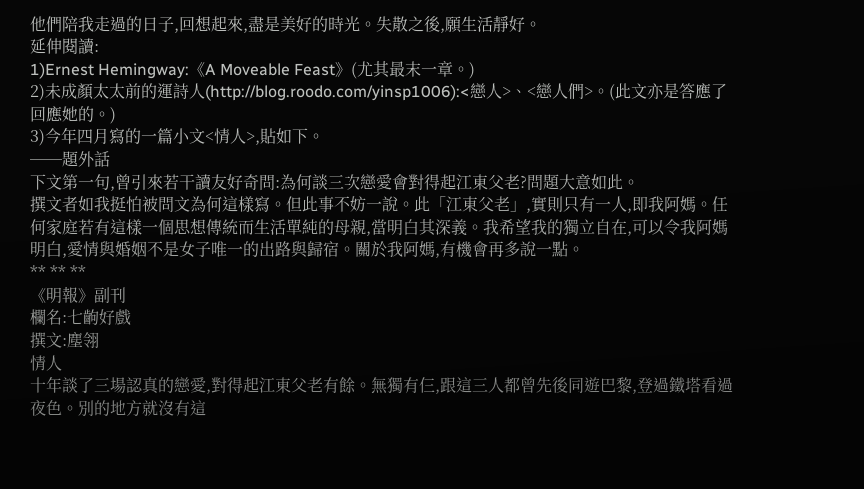他們陪我走過的日子,回想起來,盡是美好的時光。失散之後,願生活靜好。
延伸閱讀:
1)Ernest Hemingway:《A Moveable Feast》(尤其最末一章。)
2)未成顏太太前的運詩人(http://blog.roodo.com/yinsp1006):<戀人>、<戀人們>。(此文亦是答應了回應她的。)
3)今年四月寫的一篇小文<情人>,貼如下。
──題外話
下文第一句,曾引來若干讀友好奇問:為何談三次戀愛會對得起江東父老?問題大意如此。
撰文者如我挺怕被問文為何這樣寫。但此事不妨一說。此「江東父老」,實則只有一人,即我阿媽。任何家庭若有這樣一個思想傳統而生活單純的母親,當明白其深義。我希望我的獨立自在,可以令我阿媽明白,愛情與婚姻不是女子唯一的出路與歸宿。關於我阿媽,有機會再多說一點。
** ** **
《明報》副刊
欄名:七齣好戲
撰文:塵翎
情人
十年談了三場認真的戀愛,對得起江東父老有餘。無獨有仨,跟這三人都曾先後同遊巴黎,登過鐵塔看過夜色。別的地方就沒有這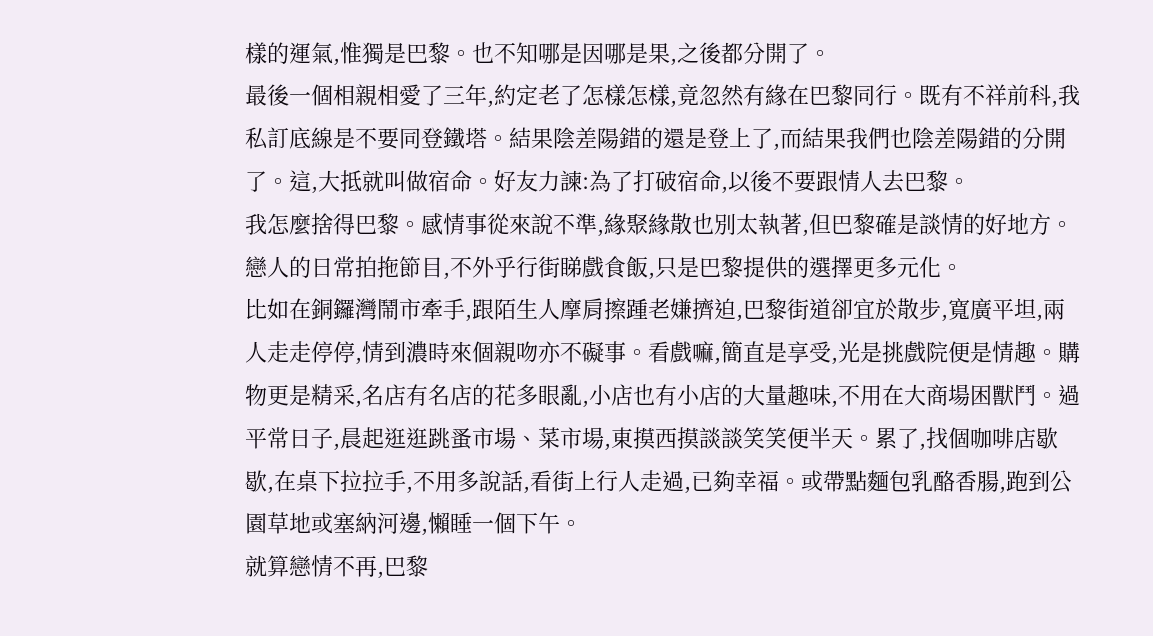樣的運氣,惟獨是巴黎。也不知哪是因哪是果,之後都分開了。
最後一個相親相愛了三年,約定老了怎樣怎樣,竟忽然有緣在巴黎同行。既有不祥前科,我私訂底線是不要同登鐵塔。結果陰差陽錯的還是登上了,而結果我們也陰差陽錯的分開了。這,大抵就叫做宿命。好友力諫:為了打破宿命,以後不要跟情人去巴黎。
我怎麼捨得巴黎。感情事從來說不準,緣聚緣散也別太執著,但巴黎確是談情的好地方。戀人的日常拍拖節目,不外乎行街睇戲食飯,只是巴黎提供的選擇更多元化。
比如在銅鑼灣鬧市牽手,跟陌生人摩肩擦踵老嫌擠迫,巴黎街道卻宜於散步,寬廣平坦,兩人走走停停,情到濃時來個親吻亦不礙事。看戲嘛,簡直是享受,光是挑戲院便是情趣。購物更是精采,名店有名店的花多眼亂,小店也有小店的大量趣味,不用在大商場困獸鬥。過平常日子,晨起逛逛跳蚤市場、菜市場,東摸西摸談談笑笑便半天。累了,找個咖啡店歇歇,在桌下拉拉手,不用多說話,看街上行人走過,已夠幸福。或帶點麵包乳酪香腸,跑到公園草地或塞納河邊,懶睡一個下午。
就算戀情不再,巴黎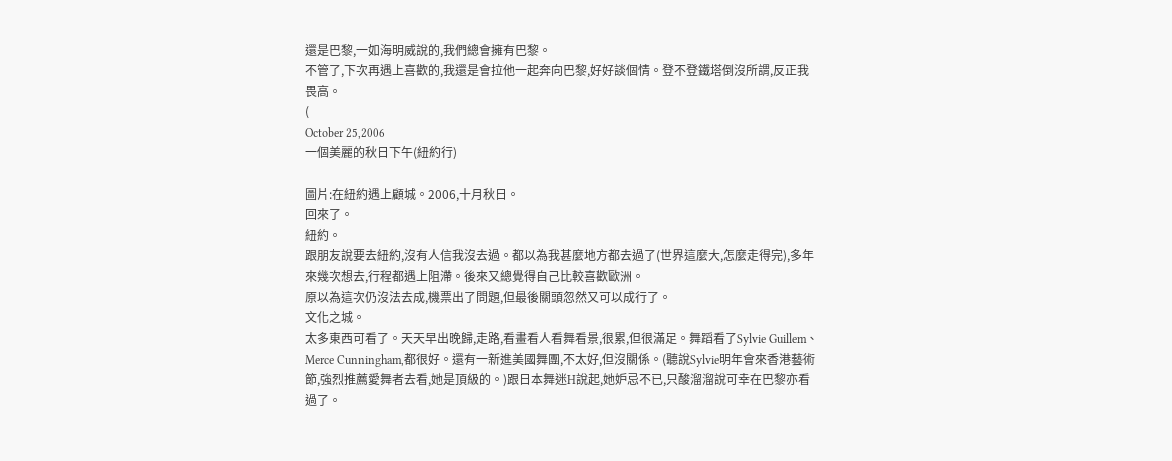還是巴黎,一如海明威說的,我們總會擁有巴黎。
不管了,下次再遇上喜歡的,我還是會拉他一起奔向巴黎,好好談個情。登不登鐵塔倒沒所謂,反正我畏高。
(
October 25,2006
一個美麗的秋日下午(紐約行)

圖片:在紐約遇上顧城。2006,十月秋日。
回來了。
紐約。
跟朋友說要去紐約,沒有人信我沒去過。都以為我甚麼地方都去過了(世界這麼大,怎麼走得完),多年來幾次想去,行程都遇上阻滯。後來又總覺得自己比較喜歡歐洲。
原以為這次仍沒法去成,機票出了問題,但最後關頭忽然又可以成行了。
文化之城。
太多東西可看了。天天早出晚歸,走路,看畫看人看舞看景,很累,但很滿足。舞蹈看了Sylvie Guillem、Merce Cunningham,都很好。還有一新進美國舞團,不太好,但沒關係。(聽說Sylvie明年會來香港藝術節,強烈推薦愛舞者去看,她是頂級的。)跟日本舞迷H說起,她妒忌不已,只酸溜溜說可幸在巴黎亦看過了。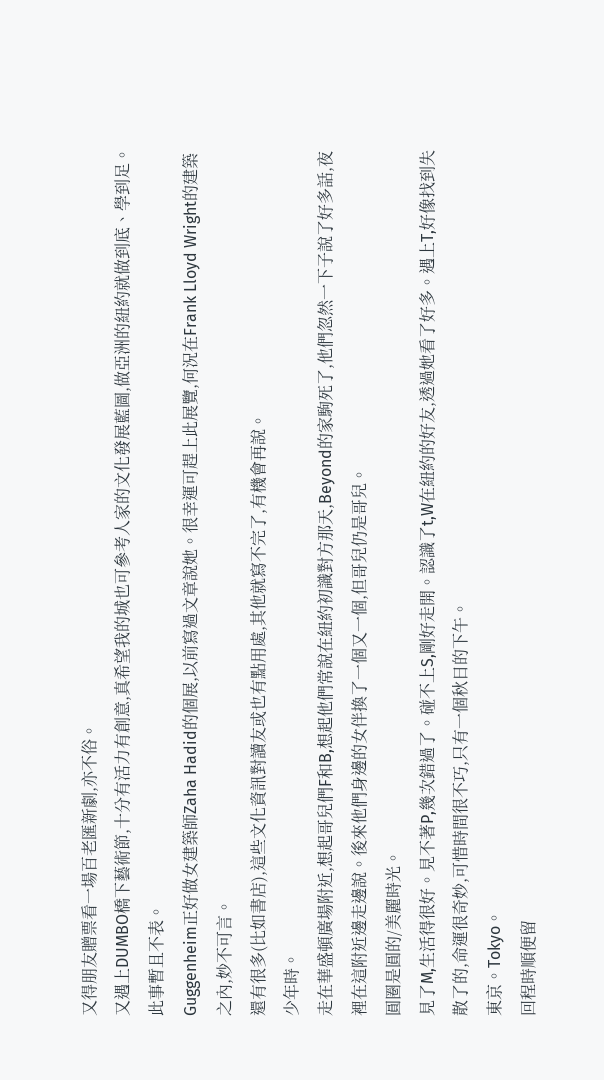又得朋友贈票看一場百老匯新劇,亦不俗。
又遇上DUMBO橋下藝術節,十分有活力有創意,真希望我的城也可參考人家的文化發展藍圖,做亞洲的紐約就做到底、學到足。此事暫且不表。
Guggenheim正好做女建築師Zaha Hadid的個展,以前寫過文章說她。很幸運可趕上此展覽,何況在Frank Lloyd Wright的建築之內,妙不可言。
還有很多(比如書店),這些文化資訊對讀友或也有點用處,其他就寫不完了,有機會再說。
少年時。
走在華盛頓廣場附近,想起哥兒們F和B,想起他們常說在紐約初識對方那天,Beyond的家駒死了,他們忽然一下子說了好多話,夜裡在這附近邊走邊說。後來他們身邊的女伴換了一個又一個,但哥兒仍是哥兒。
圓圈是圓的/美麗時光。
見了M,生活得很好。見不著P,幾次錯過了。碰不上S,剛好走開。認識了t,W在紐約的好友,透過她看了好多。遇上T,好像找到失散了的,命運很奇妙,可惜時間很不巧,只有一個秋日的下午。
東京。Tokyo。
回程時順便留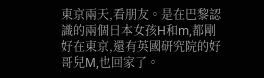東京兩天,看朋友。是在巴黎認識的兩個日本女孩H和m,都剛好在東京,還有英國研究院的好哥兒M,也回家了。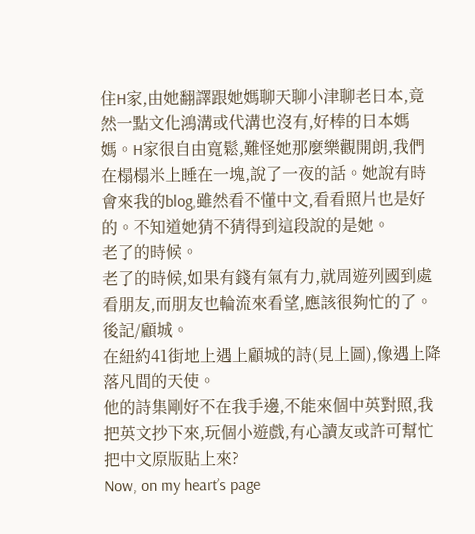住H家,由她翻譯跟她媽聊天聊小津聊老日本,竟然一點文化鴻溝或代溝也沒有,好棒的日本媽媽。H家很自由寬鬆,難怪她那麼樂觀開朗,我們在榻榻米上睡在一塊,說了一夜的話。她說有時會來我的blog,雖然看不懂中文,看看照片也是好的。不知道她猜不猜得到這段說的是她。
老了的時候。
老了的時候,如果有錢有氣有力,就周遊列國到處看朋友,而朋友也輪流來看望,應該很夠忙的了。
後記/顧城。
在紐約41街地上遇上顧城的詩(見上圖),像遇上降落凡間的天使。
他的詩集剛好不在我手邊,不能來個中英對照,我把英文抄下來,玩個小遊戲,有心讀友或許可幫忙把中文原版貼上來?
Now, on my heart’s page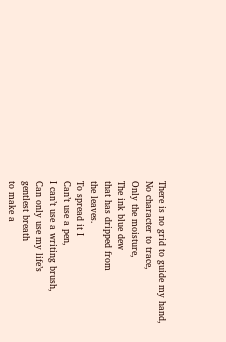There is no grid to guide my hand,
No character to trace,
Only the moisture,
The ink blue dew
that has dripped from
the leaves.
To spread it I
Can’t use a pen,
I can’t use a writing brush,
Can only use my life’s
gentlest breath
to make a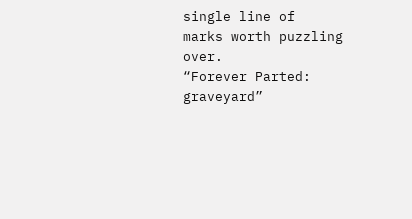single line of
marks worth puzzling over.
“Forever Parted: graveyard”